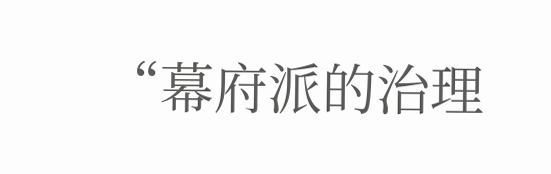“幕府派的治理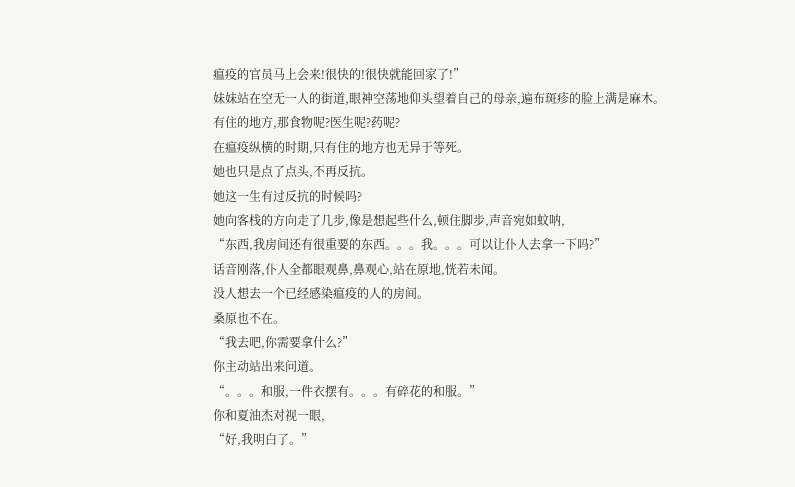瘟疫的官员马上会来!很快的!很快就能回家了!”
妹妹站在空无一人的街道,眼神空荡地仰头望着自己的母亲,遍布斑疹的脸上满是麻木。
有住的地方,那食物呢?医生呢?药呢?
在瘟疫纵横的时期,只有住的地方也无异于等死。
她也只是点了点头,不再反抗。
她这一生有过反抗的时候吗?
她向客栈的方向走了几步,像是想起些什么,顿住脚步,声音宛如蚊呐,
“东西,我房间还有很重要的东西。。。我。。。可以让仆人去拿一下吗?”
话音刚落,仆人全都眼观鼻,鼻观心,站在原地,恍若未闻。
没人想去一个已经感染瘟疫的人的房间。
桑原也不在。
“我去吧,你需要拿什么?”
你主动站出来问道。
“。。。和服,一件衣摆有。。。有碎花的和服。”
你和夏油杰对视一眼,
“好,我明白了。”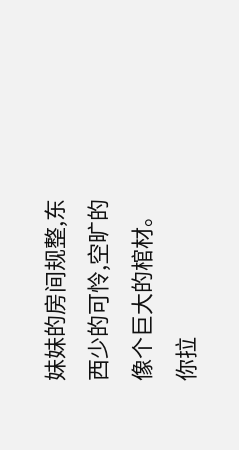妹妹的房间规整,东西少的可怜,空旷的像个巨大的棺材。
你拉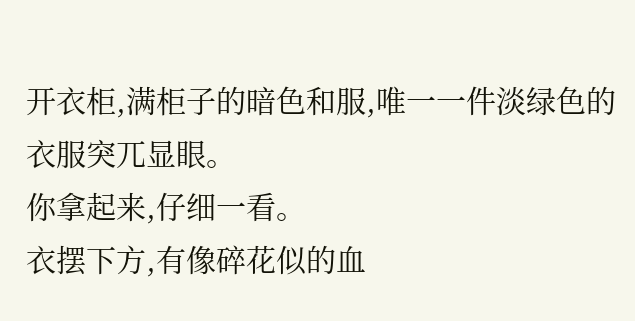开衣柜,满柜子的暗色和服,唯一一件淡绿色的衣服突兀显眼。
你拿起来,仔细一看。
衣摆下方,有像碎花似的血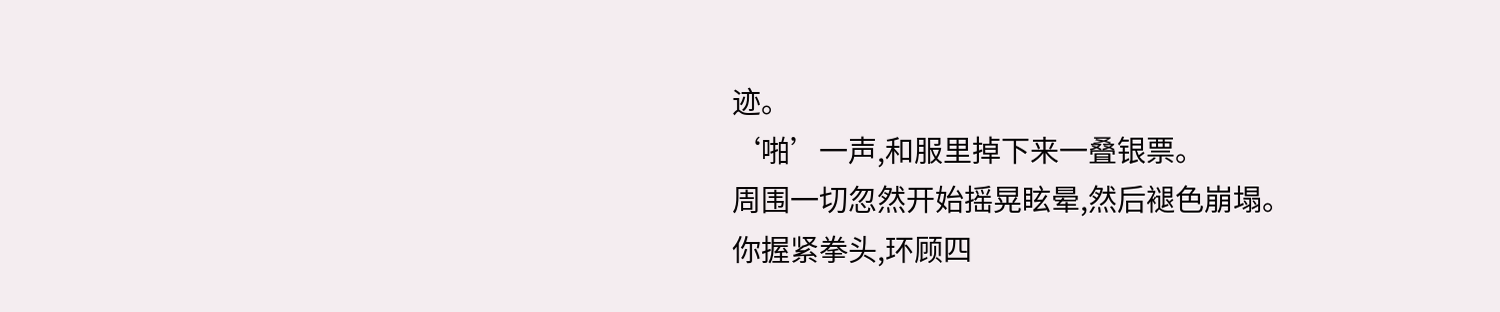迹。
‘啪’一声,和服里掉下来一叠银票。
周围一切忽然开始摇晃眩晕,然后褪色崩塌。
你握紧拳头,环顾四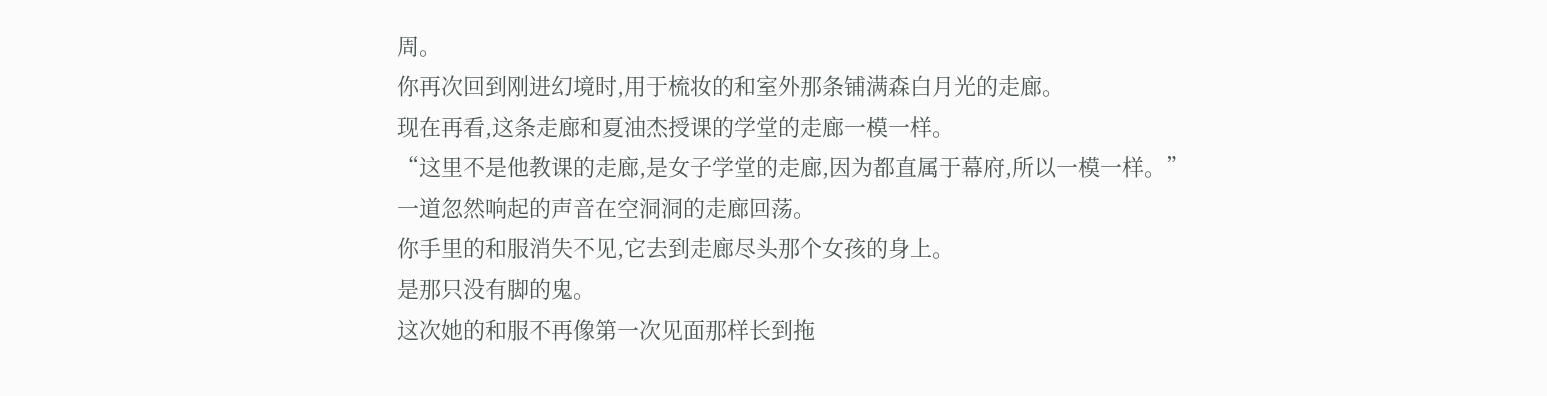周。
你再次回到刚进幻境时,用于梳妆的和室外那条铺满森白月光的走廊。
现在再看,这条走廊和夏油杰授课的学堂的走廊一模一样。
“这里不是他教课的走廊,是女子学堂的走廊,因为都直属于幕府,所以一模一样。”
一道忽然响起的声音在空洞洞的走廊回荡。
你手里的和服消失不见,它去到走廊尽头那个女孩的身上。
是那只没有脚的鬼。
这次她的和服不再像第一次见面那样长到拖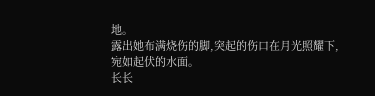地。
露出她布满烧伤的脚,突起的伤口在月光照耀下,宛如起伏的水面。
长长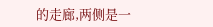的走廊,两侧是一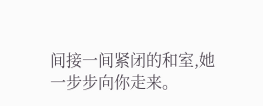间接一间紧闭的和室,她一步步向你走来。